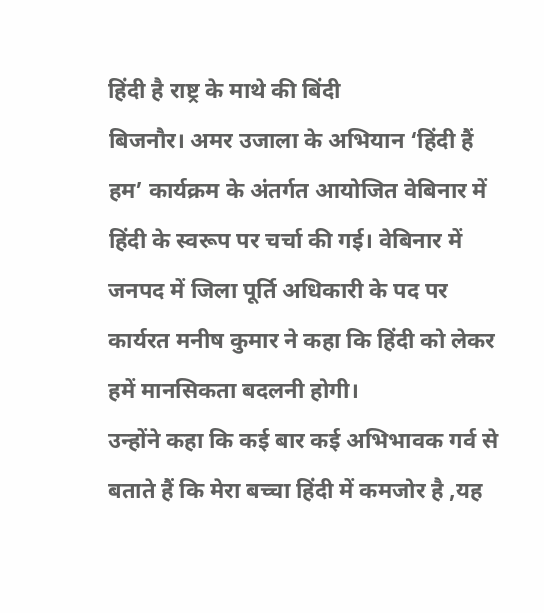हिंदी है राष्ट्र के माथे की बिंदी
बिजनौर। अमर उजाला के अभियान ‘हिंदी हैं हम’ कार्यक्रम के अंतर्गत आयोजित वेबिनार में हिंदी के स्वरूप पर चर्चा की गई। वेबिनार में जनपद में जिला पूर्ति अधिकारी के पद पर कार्यरत मनीष कुमार ने कहा कि हिंदी को लेकर हमें मानसिकता बदलनी होगी।
उन्होंने कहा कि कई बार कई अभिभावक गर्व से बताते हैं कि मेरा बच्चा हिंदी में कमजोर है ,यह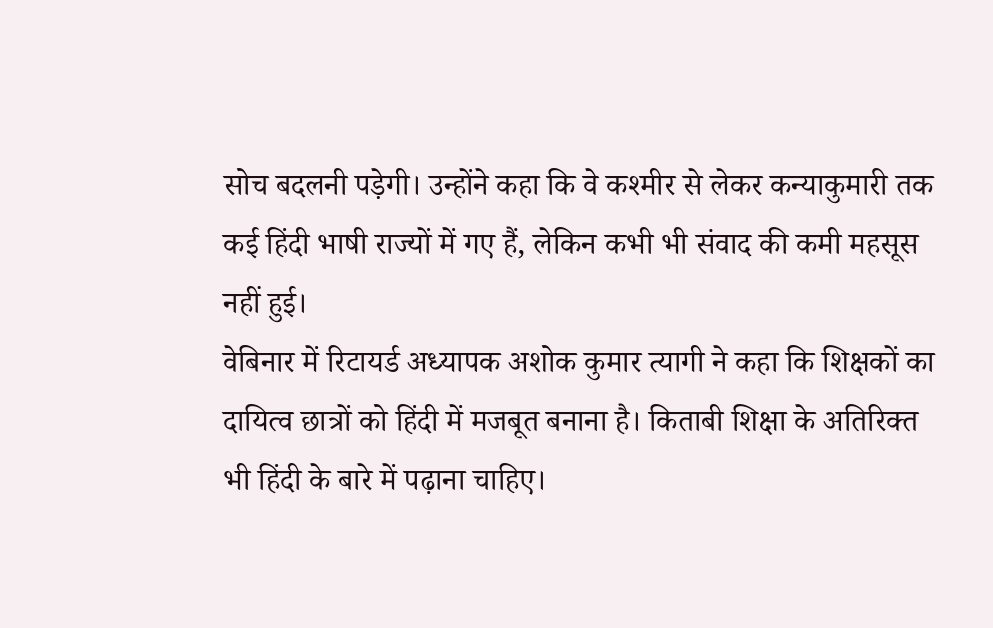सोच बदलनी पड़ेगी। उन्होंने कहा कि वे कश्मीर से लेकर कन्याकुमारी तक कई हिंदी भाषी राज्यों में गए हैं, लेकिन कभी भी संवाद की कमी महसूस नहीं हुई।
वेबिनार में रिटायर्ड अध्यापक अशोक कुमार त्यागी ने कहा कि शिक्षकों का दायित्व छात्रों को हिंदी में मजबूत बनाना है। किताबी शिक्षा के अतिरिक्त भी हिंदी के बारे में पढ़ाना चाहिए।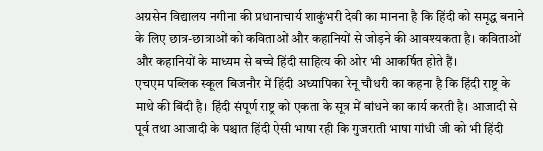अग्रसेन विद्यालय नगीना की प्रधानाचार्य शाकुंभरी देवी का मानना है कि हिंदी को समृद्ध बनाने के लिए छात्र-छात्राओं को कविताओं और कहानियों से जोड़ने की आवश्यकता है। कविताओं और कहानियों के माध्यम से बच्चे हिंदी साहित्य की ओर भी आकर्षित होते हैं।
एचएम पब्लिक स्कूल बिजनौर में हिंदी अध्यापिका रेनू चौधरी का कहना है कि हिंदी राष्ट्र के माथे की बिंदी है। हिंदी संपूर्ण राष्ट्र को एकता के सूत्र में बांधने का कार्य करती है। आजादी से पूर्व तथा आजादी के पश्चात हिंदी ऐसी भाषा रही कि गुजराती भाषा गांधी जी को भी हिंदी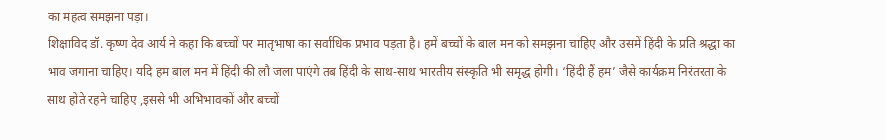का महत्व समझना पड़ा।
शिक्षाविद डॉ. कृष्ण देव आर्य ने कहा कि बच्चों पर मातृभाषा का सर्वाधिक प्रभाव पड़ता है। हमें बच्चों के बाल मन को समझना चाहिए और उसमें हिंदी के प्रति श्रद्धा का भाव जगाना चाहिए। यदि हम बाल मन में हिंदी की लौ जला पाएंगे तब हिंदी के साथ-साथ भारतीय संस्कृति भी समृद्ध होगी। ‘हिंदी हैं हम’ जैसे कार्यक्रम निरंतरता के साथ होते रहने चाहिए ,इससे भी अभिभावकों और बच्चों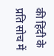की हिंदी के प्रति सोच में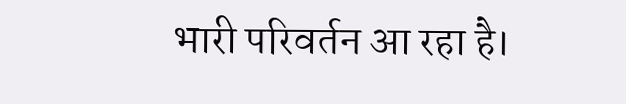भारी परिवर्तन आ रहा है।